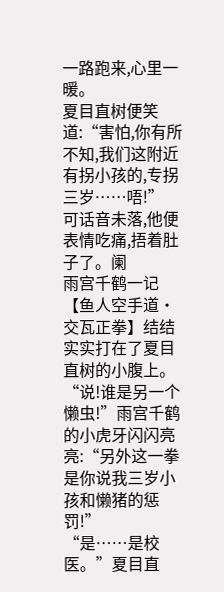一路跑来,心里一暖。
夏目直树便笑道:“害怕,你有所不知,我们这附近有拐小孩的,专拐三岁……唔!”
可话音未落,他便表情吃痛,捂着肚子了。阑
雨宫千鹤一记【鱼人空手道·交瓦正拳】结结实实打在了夏目直树的小腹上。
“说!谁是另一个懒虫!”雨宫千鹤的小虎牙闪闪亮亮:“另外这一拳是你说我三岁小孩和懒猪的惩罚!”
“是……是校医。”夏目直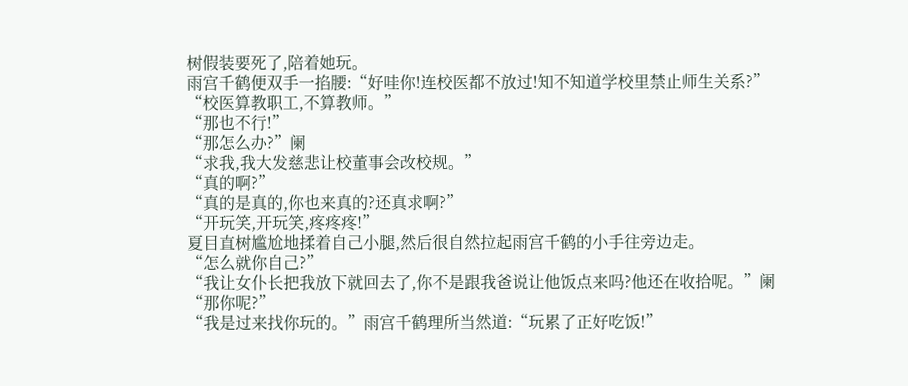树假装要死了,陪着她玩。
雨宫千鹤便双手一掐腰:“好哇你!连校医都不放过!知不知道学校里禁止师生关系?”
“校医算教职工,不算教师。”
“那也不行!”
“那怎么办?”阑
“求我,我大发慈悲让校董事会改校规。”
“真的啊?”
“真的是真的,你也来真的?还真求啊?”
“开玩笑,开玩笑,疼疼疼!”
夏目直树尴尬地揉着自己小腿,然后很自然拉起雨宫千鹤的小手往旁边走。
“怎么就你自己?”
“我让女仆长把我放下就回去了,你不是跟我爸说让他饭点来吗?他还在收拾呢。”阑
“那你呢?”
“我是过来找你玩的。”雨宫千鹤理所当然道:“玩累了正好吃饭!”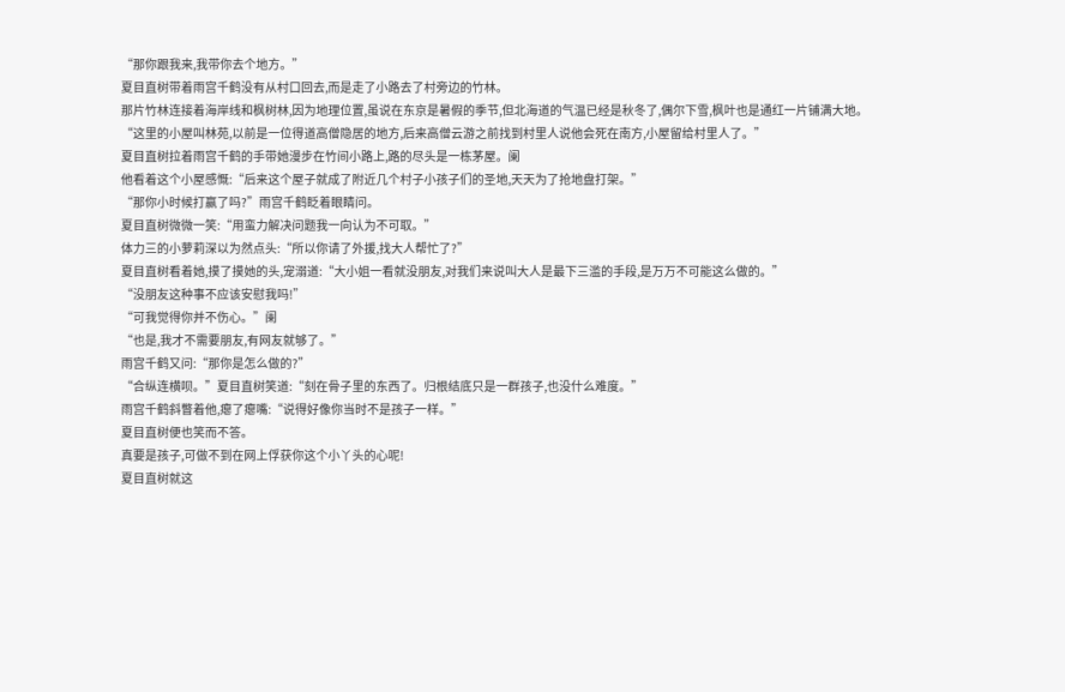“那你跟我来,我带你去个地方。”
夏目直树带着雨宫千鹤没有从村口回去,而是走了小路去了村旁边的竹林。
那片竹林连接着海岸线和枫树林,因为地理位置,虽说在东京是暑假的季节,但北海道的气温已经是秋冬了,偶尔下雪,枫叶也是通红一片铺满大地。
“这里的小屋叫林苑,以前是一位得道高僧隐居的地方,后来高僧云游之前找到村里人说他会死在南方,小屋留给村里人了。”
夏目直树拉着雨宫千鹤的手带她漫步在竹间小路上,路的尽头是一栋茅屋。阑
他看着这个小屋感慨:“后来这个屋子就成了附近几个村子小孩子们的圣地,天天为了抢地盘打架。”
“那你小时候打赢了吗?”雨宫千鹤眨着眼睛问。
夏目直树微微一笑:“用蛮力解决问题我一向认为不可取。”
体力三的小萝莉深以为然点头:“所以你请了外援,找大人帮忙了?”
夏目直树看着她,摸了摸她的头,宠溺道:“大小姐一看就没朋友,对我们来说叫大人是最下三滥的手段,是万万不可能这么做的。”
“没朋友这种事不应该安慰我吗!”
“可我觉得你并不伤心。”阑
“也是,我才不需要朋友,有网友就够了。”
雨宫千鹤又问:“那你是怎么做的?”
“合纵连横呗。”夏目直树笑道:“刻在骨子里的东西了。归根结底只是一群孩子,也没什么难度。”
雨宫千鹤斜瞥着他,瘪了瘪嘴:“说得好像你当时不是孩子一样。”
夏目直树便也笑而不答。
真要是孩子,可做不到在网上俘获你这个小丫头的心呢!
夏目直树就这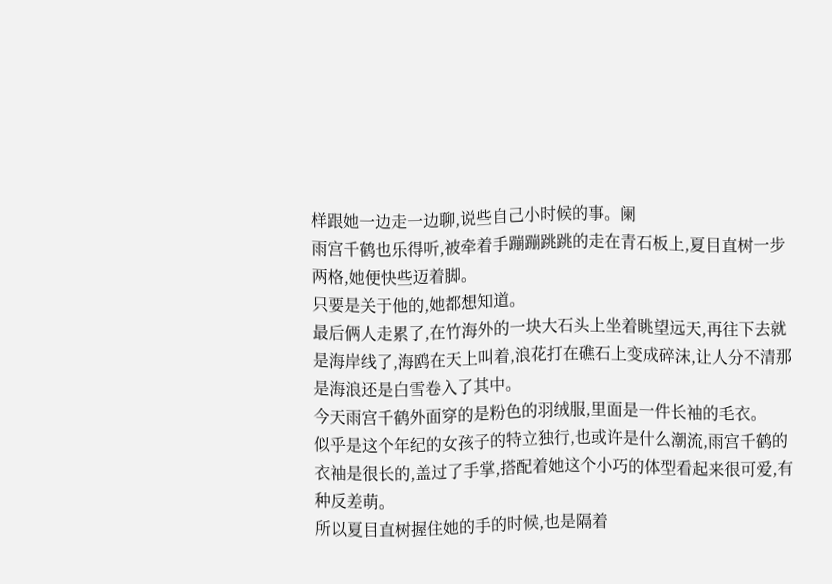样跟她一边走一边聊,说些自己小时候的事。阑
雨宫千鹤也乐得听,被牵着手蹦蹦跳跳的走在青石板上,夏目直树一步两格,她便快些迈着脚。
只要是关于他的,她都想知道。
最后俩人走累了,在竹海外的一块大石头上坐着眺望远天,再往下去就是海岸线了,海鸥在天上叫着,浪花打在礁石上变成碎沫,让人分不清那是海浪还是白雪卷入了其中。
今天雨宫千鹤外面穿的是粉色的羽绒服,里面是一件长袖的毛衣。
似乎是这个年纪的女孩子的特立独行,也或许是什么潮流,雨宫千鹤的衣袖是很长的,盖过了手掌,搭配着她这个小巧的体型看起来很可爱,有种反差萌。
所以夏目直树握住她的手的时候,也是隔着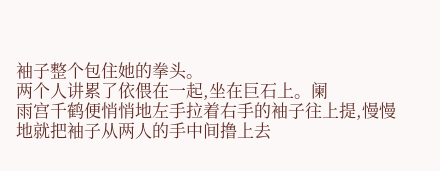袖子整个包住她的拳头。
两个人讲累了依偎在一起,坐在巨石上。阑
雨宫千鹤便悄悄地左手拉着右手的袖子往上提,慢慢地就把袖子从两人的手中间撸上去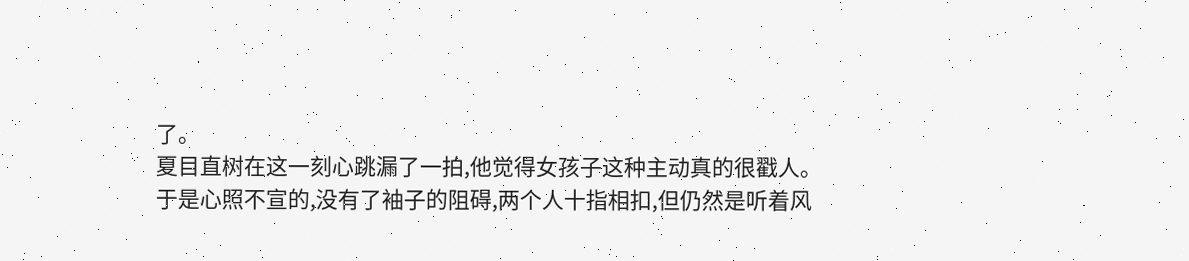了。
夏目直树在这一刻心跳漏了一拍,他觉得女孩子这种主动真的很戳人。
于是心照不宣的,没有了袖子的阻碍,两个人十指相扣,但仍然是听着风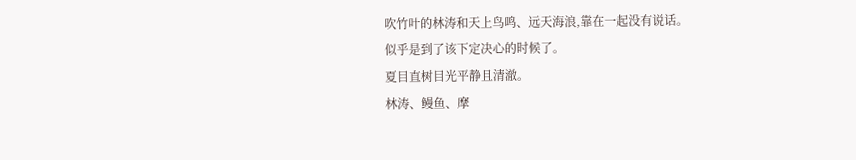吹竹叶的林涛和天上鸟鸣、远天海浪,靠在一起没有说话。
似乎是到了该下定决心的时候了。
夏目直树目光平静且清澈。
林涛、鳗鱼、摩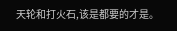天轮和打火石,该是都要的才是。